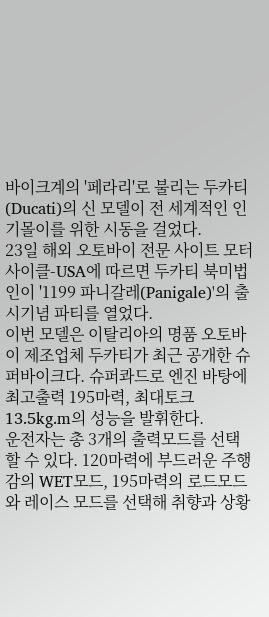바이크계의 '페라리'로 불리는 두카티(Ducati)의 신 모델이 전 세계적인 인기몰이를 위한 시동을 걸었다.
23일 해외 오토바이 전문 사이트 모터사이클-USA에 따르면 두카티 북미법인이 '1199 파니갈레(Panigale)'의 출시기념 파티를 열었다.
이번 모델은 이탈리아의 명품 오토바이 제조업체 두카티가 최근 공개한 슈퍼바이크다. 슈퍼콰드로 엔진 바탕에 최고출력 195마력, 최대토크 13.5kg.m의 성능을 발휘한다.
운전자는 총 3개의 출력모드를 선택할 수 있다. 120마력에 부드러운 주행감의 WET모드, 195마력의 로드모드와 레이스 모드를 선택해 취향과 상황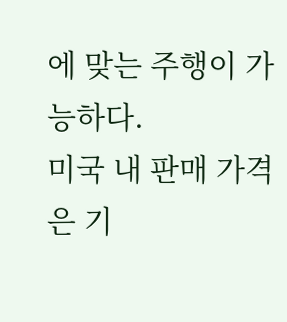에 맞는 주행이 가능하다.
미국 내 판매 가격은 기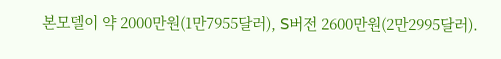본모델이 약 2000만원(1만7955달러), S버전 2600만원(2만2995달러).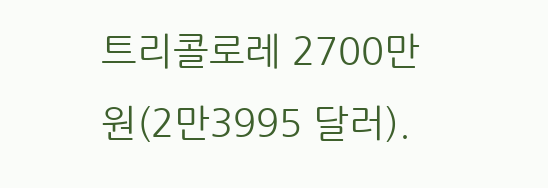트리콜로레 2700만원(2만3995 달러).